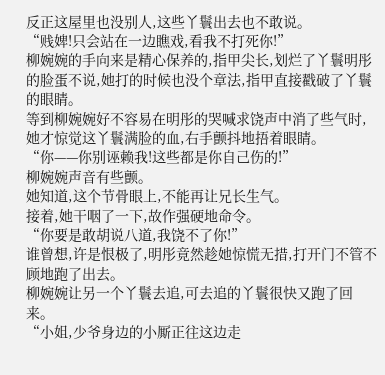反正这屋里也没别人,这些丫鬟出去也不敢说。
“贱婢!只会站在一边瞧戏,看我不打死你!”
柳婉婉的手向来是精心保养的,指甲尖长,划烂了丫鬟明彤的脸蛋不说,她打的时候也没个章法,指甲直接戳破了丫鬟的眼睛。
等到柳婉婉好不容易在明彤的哭喊求饶声中消了些气时,她才惊觉这丫鬟满脸的血,右手颤抖地捂着眼睛。
“你——你别诬赖我!这些都是你自己伤的!”
柳婉婉声音有些颤。
她知道,这个节骨眼上,不能再让兄长生气。
接着,她干咽了一下,故作强硬地命令。
“你要是敢胡说八道,我饶不了你!”
谁曾想,许是恨极了,明彤竟然趁她惊慌无措,打开门不管不顾地跑了出去。
柳婉婉让另一个丫鬟去追,可去追的丫鬟很快又跑了回来。
“小姐,少爷身边的小厮正往这边走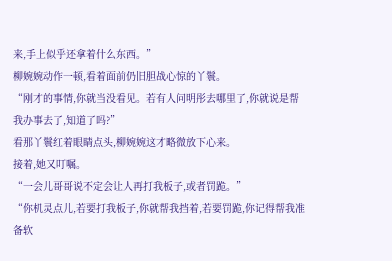来,手上似乎还拿着什么东西。”
柳婉婉动作一顿,看着面前仍旧胆战心惊的丫鬟。
“刚才的事情,你就当没看见。若有人问明彤去哪里了,你就说是帮我办事去了,知道了吗?”
看那丫鬟红着眼睛点头,柳婉婉这才略微放下心来。
接着,她又叮嘱。
“一会儿哥哥说不定会让人再打我板子,或者罚跪。”
“你机灵点儿,若要打我板子,你就帮我挡着,若要罚跪,你记得帮我准备软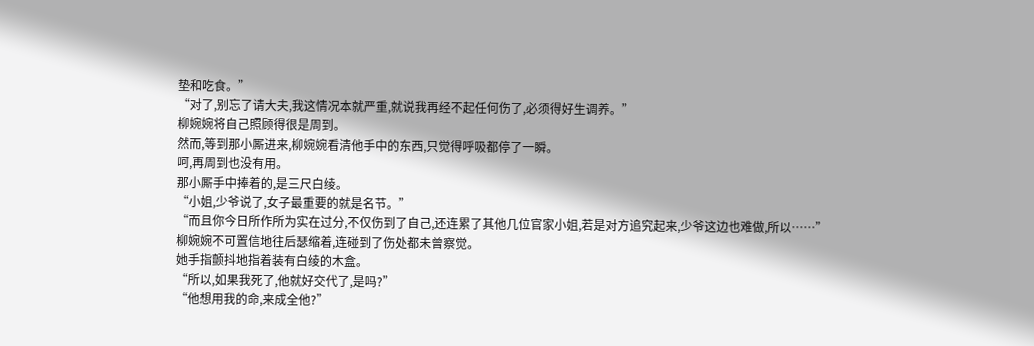垫和吃食。”
“对了,别忘了请大夫,我这情况本就严重,就说我再经不起任何伤了,必须得好生调养。”
柳婉婉将自己照顾得很是周到。
然而,等到那小厮进来,柳婉婉看清他手中的东西,只觉得呼吸都停了一瞬。
呵,再周到也没有用。
那小厮手中捧着的,是三尺白绫。
“小姐,少爷说了,女子最重要的就是名节。”
“而且你今日所作所为实在过分,不仅伤到了自己,还连累了其他几位官家小姐,若是对方追究起来,少爷这边也难做,所以……”
柳婉婉不可置信地往后瑟缩着,连碰到了伤处都未曾察觉。
她手指颤抖地指着装有白绫的木盒。
“所以,如果我死了,他就好交代了,是吗?”
“他想用我的命,来成全他?”